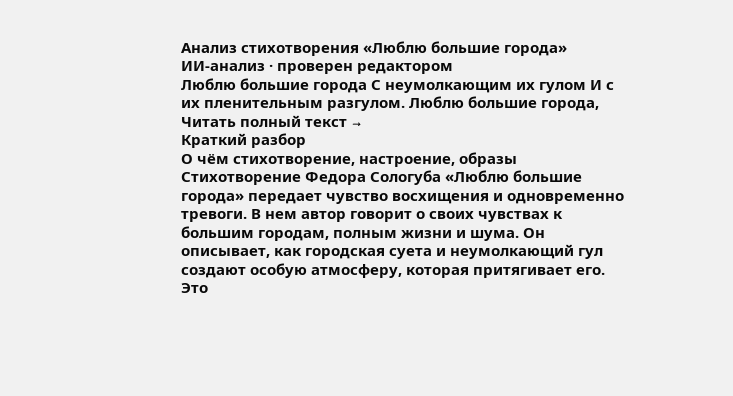Анализ стихотворения «Люблю большие города»
ИИ-анализ · проверен редактором
Люблю большие города С неумолкающим их гулом И с их пленительным разгулом. Люблю большие города,
Читать полный текст →
Краткий разбор
О чём стихотворение, настроение, образы
Стихотворение Федора Сологуба «Люблю большие города» передает чувство восхищения и одновременно тревоги. В нем автор говорит о своих чувствах к большим городам, полным жизни и шума. Он описывает, как городская суета и неумолкающий гул создают особую атмосферу, которая притягивает его. Это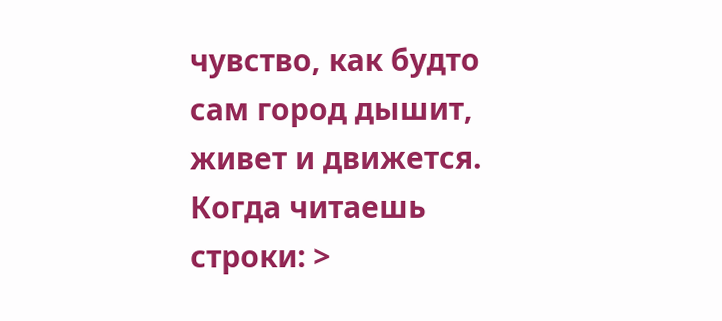чувство, как будто сам город дышит, живет и движется.
Когда читаешь строки: >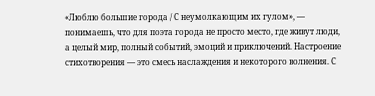«Люблю большие города / С неумолкающим их гулом», — понимаешь, что для поэта города не просто место, где живут люди, а целый мир, полный событий, эмоций и приключений. Настроение стихотворения — это смесь наслаждения и некоторого волнения. С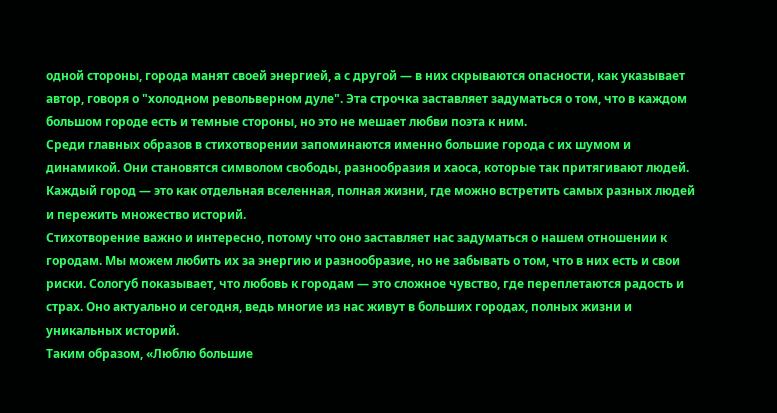одной стороны, города манят своей энергией, а с другой — в них скрываются опасности, как указывает автор, говоря о "холодном револьверном дуле". Эта строчка заставляет задуматься о том, что в каждом большом городе есть и темные стороны, но это не мешает любви поэта к ним.
Среди главных образов в стихотворении запоминаются именно большие города с их шумом и динамикой. Они становятся символом свободы, разнообразия и хаоса, которые так притягивают людей. Каждый город — это как отдельная вселенная, полная жизни, где можно встретить самых разных людей и пережить множество историй.
Стихотворение важно и интересно, потому что оно заставляет нас задуматься о нашем отношении к городам. Мы можем любить их за энергию и разнообразие, но не забывать о том, что в них есть и свои риски. Сологуб показывает, что любовь к городам — это сложное чувство, где переплетаются радость и страх. Оно актуально и сегодня, ведь многие из нас живут в больших городах, полных жизни и уникальных историй.
Таким образом, «Люблю большие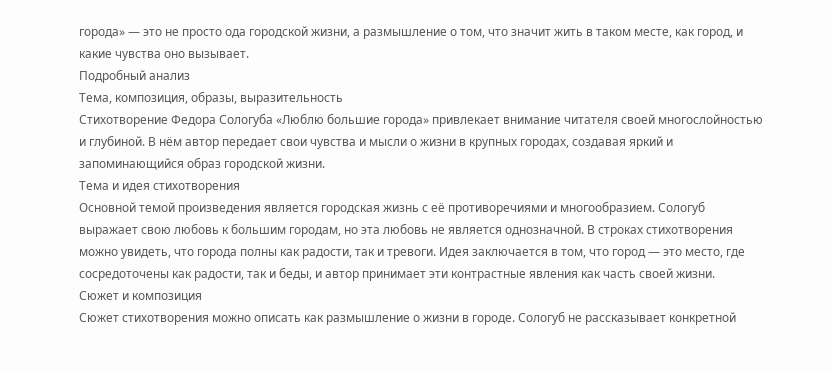города» — это не просто ода городской жизни, а размышление о том, что значит жить в таком месте, как город, и какие чувства оно вызывает.
Подробный анализ
Тема, композиция, образы, выразительность
Стихотворение Федора Сологуба «Люблю большие города» привлекает внимание читателя своей многослойностью и глубиной. В нём автор передает свои чувства и мысли о жизни в крупных городах, создавая яркий и запоминающийся образ городской жизни.
Тема и идея стихотворения
Основной темой произведения является городская жизнь с её противоречиями и многообразием. Сологуб выражает свою любовь к большим городам, но эта любовь не является однозначной. В строках стихотворения можно увидеть, что города полны как радости, так и тревоги. Идея заключается в том, что город — это место, где сосредоточены как радости, так и беды, и автор принимает эти контрастные явления как часть своей жизни.
Сюжет и композиция
Сюжет стихотворения можно описать как размышление о жизни в городе. Сологуб не рассказывает конкретной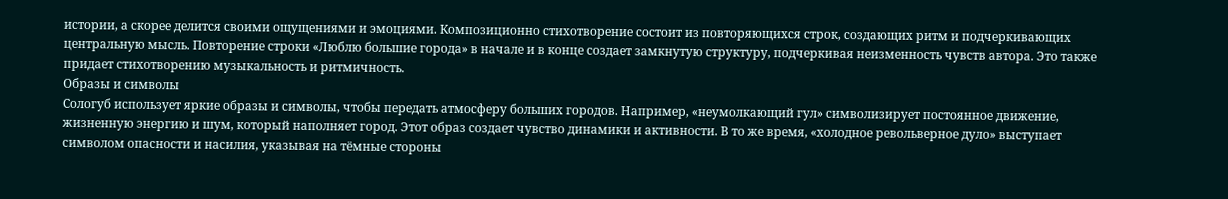истории, а скорее делится своими ощущениями и эмоциями. Композиционно стихотворение состоит из повторяющихся строк, создающих ритм и подчеркивающих центральную мысль. Повторение строки «Люблю большие города» в начале и в конце создает замкнутую структуру, подчеркивая неизменность чувств автора. Это также придает стихотворению музыкальность и ритмичность.
Образы и символы
Сологуб использует яркие образы и символы, чтобы передать атмосферу больших городов. Например, «неумолкающий гул» символизирует постоянное движение, жизненную энергию и шум, который наполняет город. Этот образ создает чувство динамики и активности. В то же время, «холодное револьверное дуло» выступает символом опасности и насилия, указывая на тёмные стороны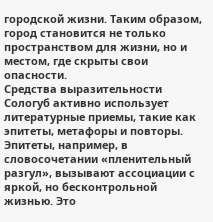городской жизни. Таким образом, город становится не только пространством для жизни, но и местом, где скрыты свои опасности.
Средства выразительности
Сологуб активно использует литературные приемы, такие как эпитеты, метафоры и повторы. Эпитеты, например, в словосочетании «пленительный разгул», вызывают ассоциации с яркой, но бесконтрольной жизнью. Это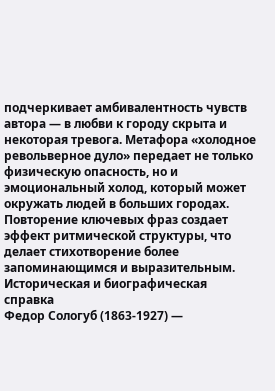подчеркивает амбивалентность чувств автора — в любви к городу скрыта и некоторая тревога. Метафора «холодное револьверное дуло» передает не только физическую опасность, но и эмоциональный холод, который может окружать людей в больших городах. Повторение ключевых фраз создает эффект ритмической структуры, что делает стихотворение более запоминающимся и выразительным.
Историческая и биографическая справка
Федор Сологуб (1863-1927) —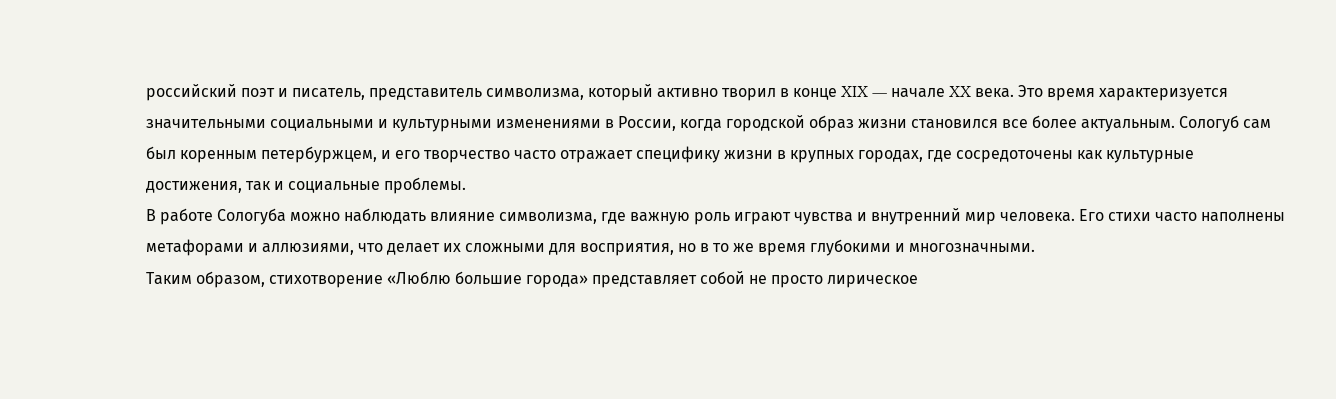российский поэт и писатель, представитель символизма, который активно творил в конце XIX — начале XX века. Это время характеризуется значительными социальными и культурными изменениями в России, когда городской образ жизни становился все более актуальным. Сологуб сам был коренным петербуржцем, и его творчество часто отражает специфику жизни в крупных городах, где сосредоточены как культурные достижения, так и социальные проблемы.
В работе Сологуба можно наблюдать влияние символизма, где важную роль играют чувства и внутренний мир человека. Его стихи часто наполнены метафорами и аллюзиями, что делает их сложными для восприятия, но в то же время глубокими и многозначными.
Таким образом, стихотворение «Люблю большие города» представляет собой не просто лирическое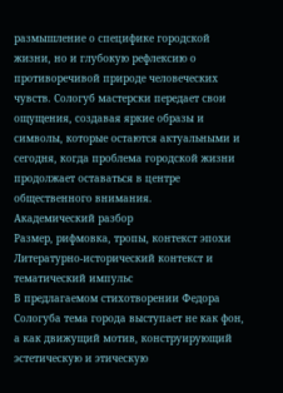размышление о специфике городской жизни, но и глубокую рефлексию о противоречивой природе человеческих чувств. Сологуб мастерски передает свои ощущения, создавая яркие образы и символы, которые остаются актуальными и сегодня, когда проблема городской жизни продолжает оставаться в центре общественного внимания.
Академический разбор
Размер, рифмовка, тропы, контекст эпохи
Литературно-исторический контекст и тематический импульс
В предлагаемом стихотворении Федора Сологуба тема города выступает не как фон, а как движущий мотив, конструирующий эстетическую и этическую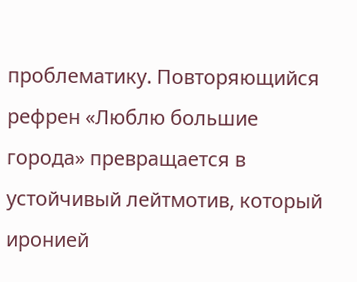проблематику. Повторяющийся рефрен «Люблю большие города» превращается в устойчивый лейтмотив, который иронией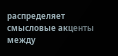распределяет смысловые акценты между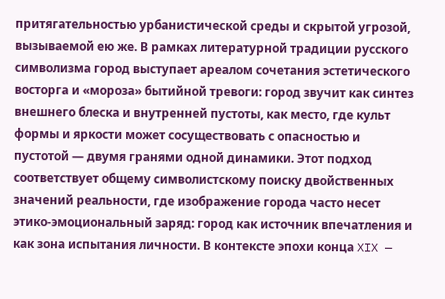притягательностью урбанистической среды и скрытой угрозой, вызываемой ею же. В рамках литературной традиции русского символизма город выступает ареалом сочетания эстетического восторга и «мороза» бытийной тревоги: город звучит как синтез внешнего блеска и внутренней пустоты, как место, где культ формы и яркости может сосуществовать с опасностью и пустотой — двумя гранями одной динамики. Этот подход соответствует общему символистскому поиску двойственных значений реальности, где изображение города часто несет этико-эмоциональный заряд: город как источник впечатления и как зона испытания личности. В контексте эпохи конца XIX —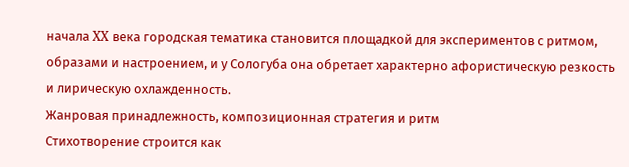начала XX века городская тематика становится площадкой для экспериментов с ритмом, образами и настроением, и у Сологуба она обретает характерно афористическую резкость и лирическую охлажденность.
Жанровая принадлежность, композиционная стратегия и ритм
Стихотворение строится как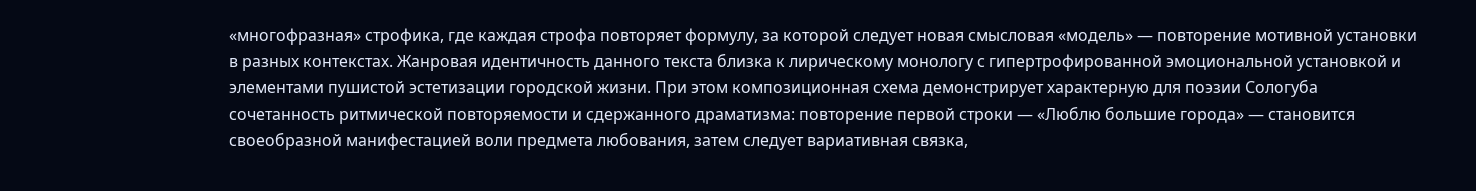«многофразная» строфика, где каждая строфа повторяет формулу, за которой следует новая смысловая «модель» — повторение мотивной установки в разных контекстах. Жанровая идентичность данного текста близка к лирическому монологу с гипертрофированной эмоциональной установкой и элементами пушистой эстетизации городской жизни. При этом композиционная схема демонстрирует характерную для поэзии Сологуба сочетанность ритмической повторяемости и сдержанного драматизма: повторение первой строки — «Люблю большие города» — становится своеобразной манифестацией воли предмета любования, затем следует вариативная связка,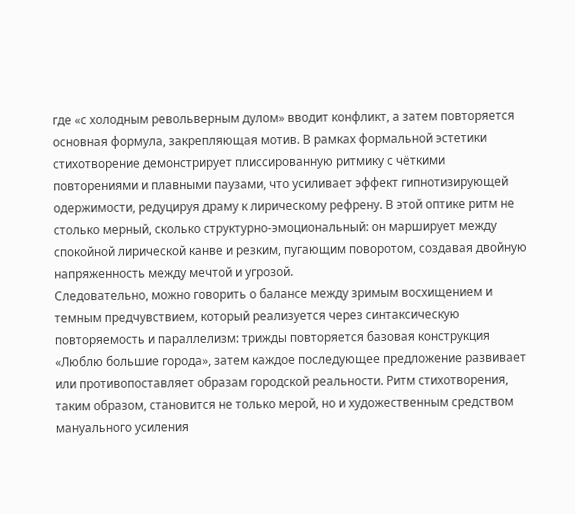где «с холодным револьверным дулом» вводит конфликт, а затем повторяется основная формула, закрепляющая мотив. В рамках формальной эстетики стихотворение демонстрирует плиссированную ритмику с чёткими повторениями и плавными паузами, что усиливает эффект гипнотизирующей одержимости, редуцируя драму к лирическому рефрену. В этой оптике ритм не столько мерный, сколько структурно-эмоциональный: он марширует между спокойной лирической канве и резким, пугающим поворотом, создавая двойную напряженность между мечтой и угрозой.
Следовательно, можно говорить о балансе между зримым восхищением и темным предчувствием, который реализуется через синтаксическую повторяемость и параллелизм: трижды повторяется базовая конструкция «Люблю большие города», затем каждое последующее предложение развивает или противопоставляет образам городской реальности. Ритм стихотворения, таким образом, становится не только мерой, но и художественным средством мануального усиления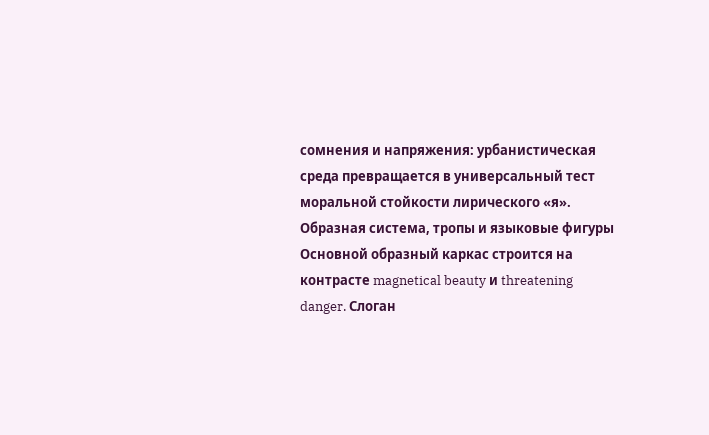сомнения и напряжения: урбанистическая среда превращается в универсальный тест моральной стойкости лирического «я».
Образная система, тропы и языковые фигуры
Основной образный каркас строится на контрасте magnetical beauty и threatening danger. Слоган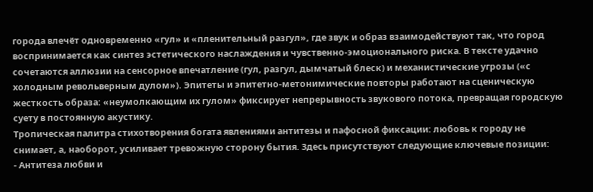города влечёт одновременно «гул» и «пленительный разгул», где звук и образ взаимодействуют так, что город воспринимается как синтез эстетического наслаждения и чувственно-эмоционального риска. В тексте удачно сочетаются аллюзии на сенсорное впечатление (гул, разгул, дымчатый блеск) и механистические угрозы («с холодным револьверным дулом»). Эпитеты и эпитетно-метонимические повторы работают на сценическую жесткость образа: «неумолкающим их гулом» фиксирует непрерывность звукового потока, превращая городскую суету в постоянную акустику.
Тропическая палитра стихотворения богата явлениями антитезы и пафосной фиксации: любовь к городу не снимает, а, наоборот, усиливает тревожную сторону бытия. Здесь присутствуют следующие ключевые позиции:
- Антитеза любви и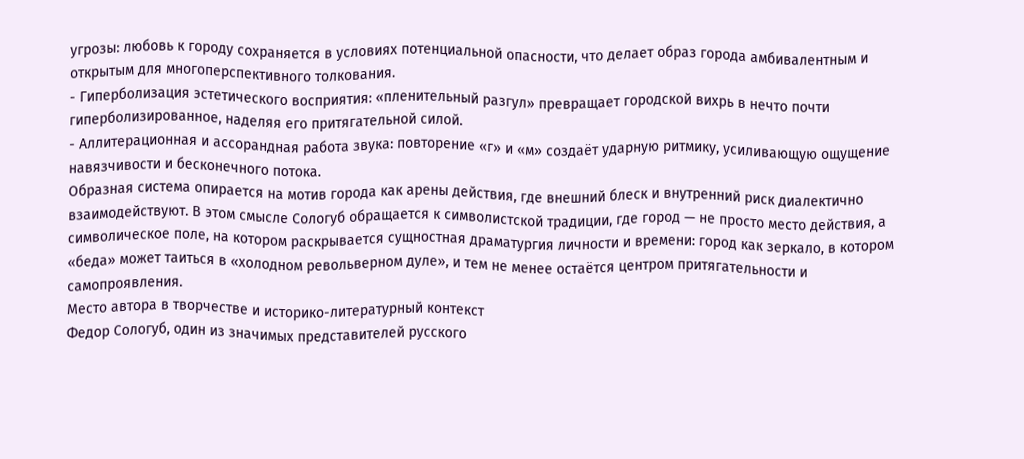угрозы: любовь к городу сохраняется в условиях потенциальной опасности, что делает образ города амбивалентным и открытым для многоперспективного толкования.
- Гиперболизация эстетического восприятия: «пленительный разгул» превращает городской вихрь в нечто почти гиперболизированное, наделяя его притягательной силой.
- Аллитерационная и ассорандная работа звука: повторение «г» и «м» создаёт ударную ритмику, усиливающую ощущение навязчивости и бесконечного потока.
Образная система опирается на мотив города как арены действия, где внешний блеск и внутренний риск диалектично взаимодействуют. В этом смысле Сологуб обращается к символистской традиции, где город — не просто место действия, а символическое поле, на котором раскрывается сущностная драматургия личности и времени: город как зеркало, в котором «бедa» может таиться в «холодном револьверном дуле», и тем не менее остаётся центром притягательности и самопроявления.
Место автора в творчестве и историко-литературный контекст
Федор Сологуб, один из значимых представителей русского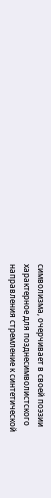символизма, очерчивает в своей поэзии характерное для позднесимволистского направления стремление к синтетической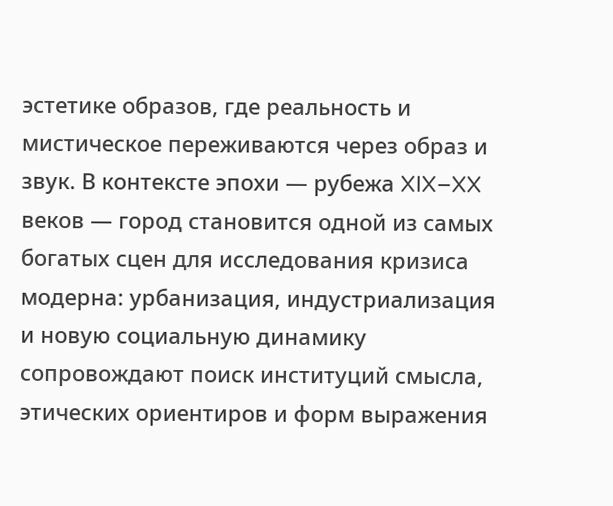эстетике образов, где реальность и мистическое переживаются через образ и звук. В контексте эпохи — рубежа XIX–XX веков — город становится одной из самых богатых сцен для исследования кризиса модерна: урбанизация, индустриализация и новую социальную динамику сопровождают поиск институций смысла, этических ориентиров и форм выражения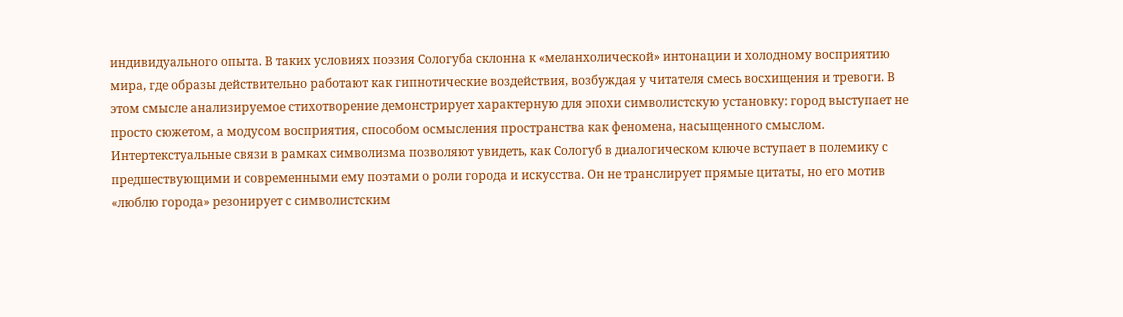индивидуального опыта. В таких условиях поэзия Сологуба склонна к «меланхолической» интонации и холодному восприятию мира, где образы действительно работают как гипнотические воздействия, возбуждая у читателя смесь восхищения и тревоги. В этом смысле анализируемое стихотворение демонстрирует характерную для эпохи символистскую установку: город выступает не просто сюжетом, а модусом восприятия, способом осмысления пространства как феномена, насыщенного смыслом.
Интертекстуальные связи в рамках символизма позволяют увидеть, как Сологуб в диалогическом ключе вступает в полемику с предшествующими и современными ему поэтами о роли города и искусства. Он не транслирует прямые цитаты, но его мотив «люблю города» резонирует с символистским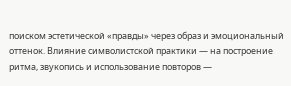поиском эстетической «правды» через образ и эмоциональный оттенок. Влияние символистской практики — на построение ритма, звукопись и использование повторов —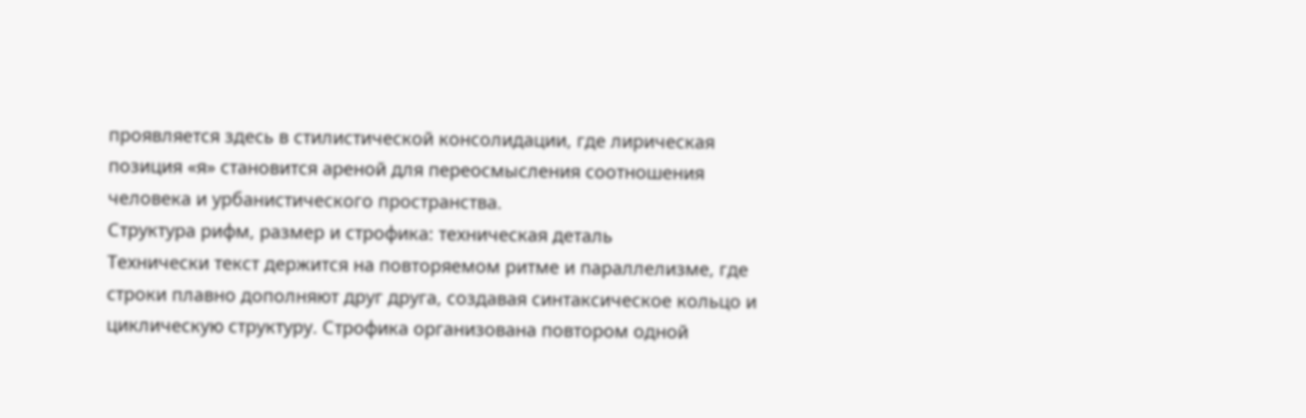проявляется здесь в стилистической консолидации, где лирическая позиция «я» становится ареной для переосмысления соотношения человека и урбанистического пространства.
Структура рифм, размер и строфика: техническая деталь
Технически текст держится на повторяемом ритме и параллелизме, где строки плавно дополняют друг друга, создавая синтаксическое кольцо и циклическую структуру. Строфика организована повтором одной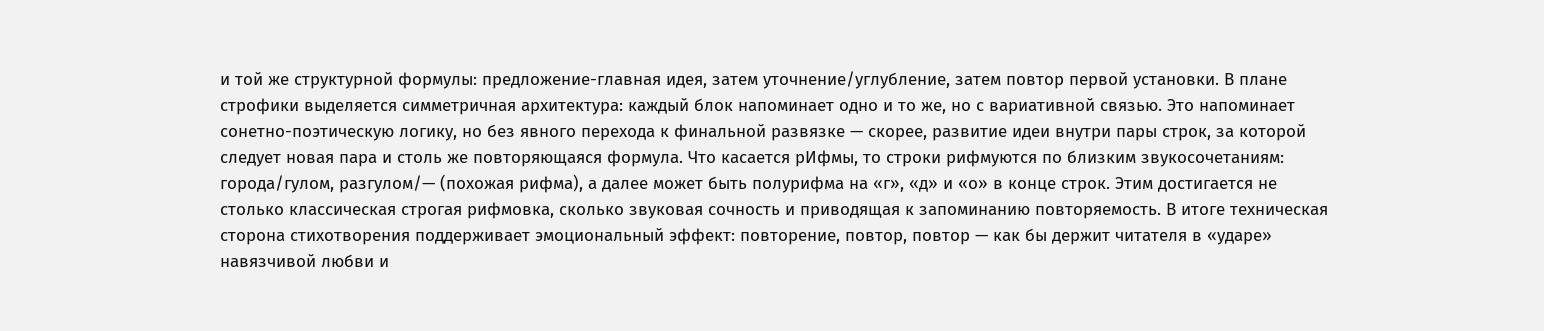и той же структурной формулы: предложение-главная идея, затем уточнение/углубление, затем повтор первой установки. В плане строфики выделяется симметричная архитектура: каждый блок напоминает одно и то же, но с вариативной связью. Это напоминает сонетно-поэтическую логику, но без явного перехода к финальной развязке — скорее, развитие идеи внутри пары строк, за которой следует новая пара и столь же повторяющаяся формула. Что касается рИфмы, то строки рифмуются по близким звукосочетаниям: города/гулом, разгулом/— (похожая рифма), а далее может быть полурифма на «г», «д» и «о» в конце строк. Этим достигается не столько классическая строгая рифмовка, сколько звуковая сочность и приводящая к запоминанию повторяемость. В итоге техническая сторона стихотворения поддерживает эмоциональный эффект: повторение, повтор, повтор — как бы держит читателя в «ударе» навязчивой любви и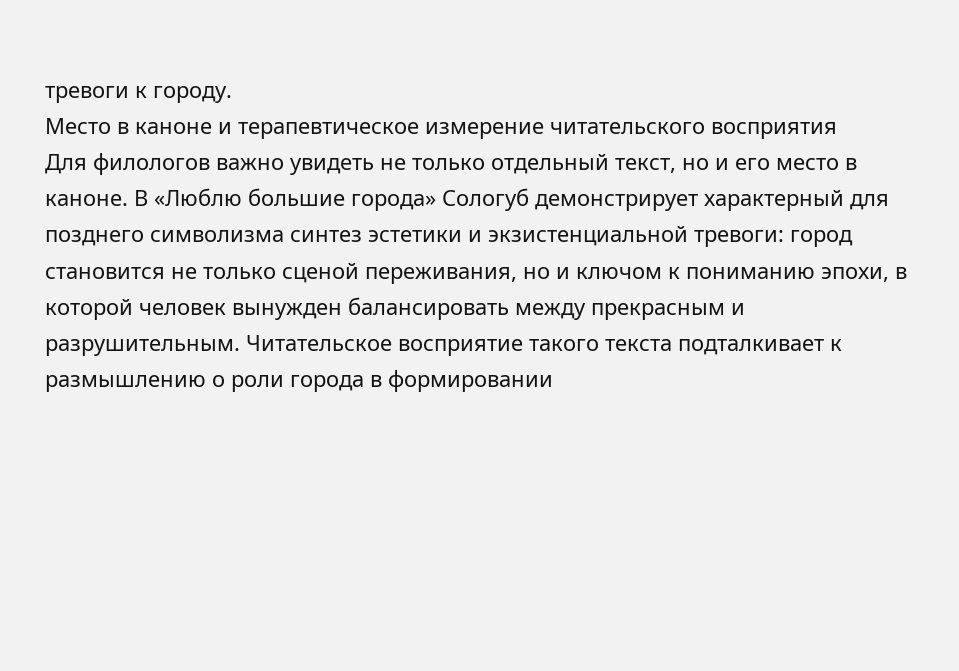тревоги к городу.
Место в каноне и терапевтическое измерение читательского восприятия
Для филологов важно увидеть не только отдельный текст, но и его место в каноне. В «Люблю большие города» Сологуб демонстрирует характерный для позднего символизма синтез эстетики и экзистенциальной тревоги: город становится не только сценой переживания, но и ключом к пониманию эпохи, в которой человек вынужден балансировать между прекрасным и разрушительным. Читательское восприятие такого текста подталкивает к размышлению о роли города в формировании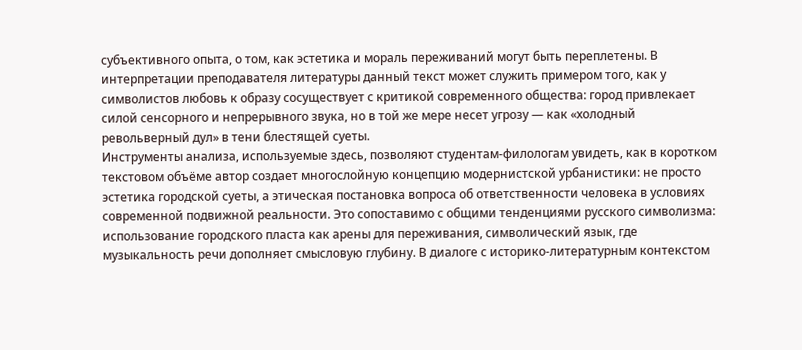субъективного опыта, о том, как эстетика и мораль переживаний могут быть переплетены. В интерпретации преподавателя литературы данный текст может служить примером того, как у символистов любовь к образу сосуществует с критикой современного общества: город привлекает силой сенсорного и непрерывного звука, но в той же мере несет угрозу — как «холодный револьверный дул» в тени блестящей суеты.
Инструменты анализа, используемые здесь, позволяют студентам-филологам увидеть, как в коротком текстовом объёме автор создает многослойную концепцию модернистской урбанистики: не просто эстетика городской суеты, а этическая постановка вопроса об ответственности человека в условиях современной подвижной реальности. Это сопоставимо с общими тенденциями русского символизма: использование городского пласта как арены для переживания, символический язык, где музыкальность речи дополняет смысловую глубину. В диалоге с историко-литературным контекстом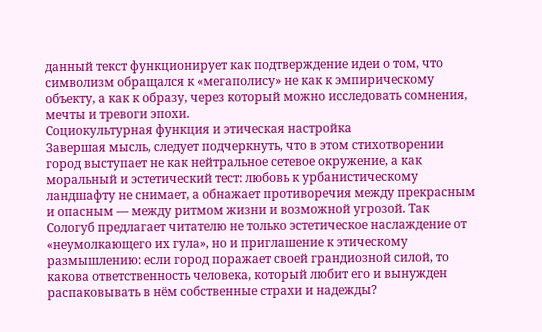данный текст функционирует как подтверждение идеи о том, что символизм обращался к «мегаполису» не как к эмпирическому объекту, а как к образу, через который можно исследовать сомнения, мечты и тревоги эпохи.
Социокультурная функция и этическая настройка
Завершая мысль, следует подчеркнуть, что в этом стихотворении город выступает не как нейтральное сетевое окружение, а как моральный и эстетический тест: любовь к урбанистическому ландшафту не снимает, а обнажает противоречия между прекрасным и опасным — между ритмом жизни и возможной угрозой. Так Сологуб предлагает читателю не только эстетическое наслаждение от «неумолкающего их гула», но и приглашение к этическому размышлению: если город поражает своей грандиозной силой, то какова ответственность человека, который любит его и вынужден распаковывать в нём собственные страхи и надежды?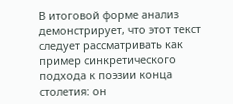В итоговой форме анализ демонстрирует, что этот текст следует рассматривать как пример синкретического подхода к поэзии конца столетия: он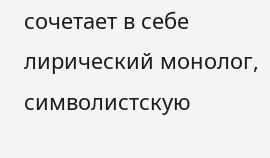сочетает в себе лирический монолог, символистскую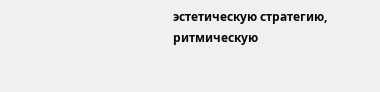эстетическую стратегию, ритмическую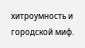хитроумность и городской миф.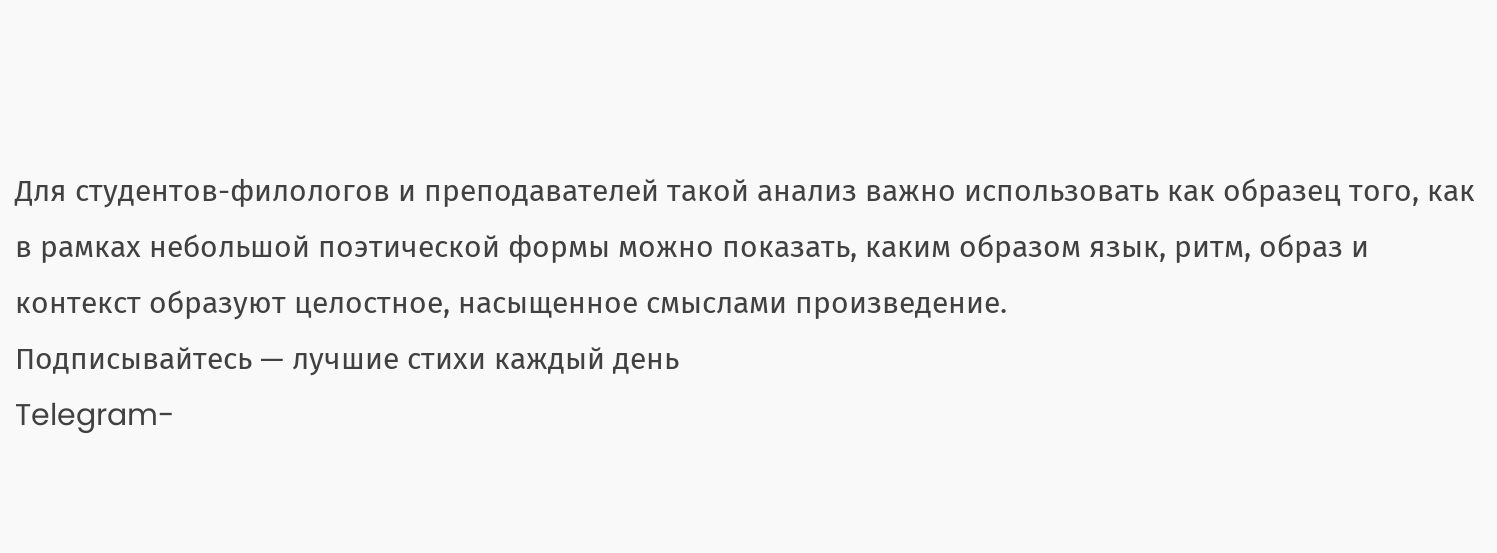Для студентов-филологов и преподавателей такой анализ важно использовать как образец того, как в рамках небольшой поэтической формы можно показать, каким образом язык, ритм, образ и контекст образуют целостное, насыщенное смыслами произведение.
Подписывайтесь — лучшие стихи каждый день
Telegram-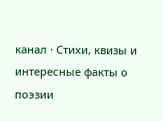канал · Стихи, квизы и интересные факты о поэзии